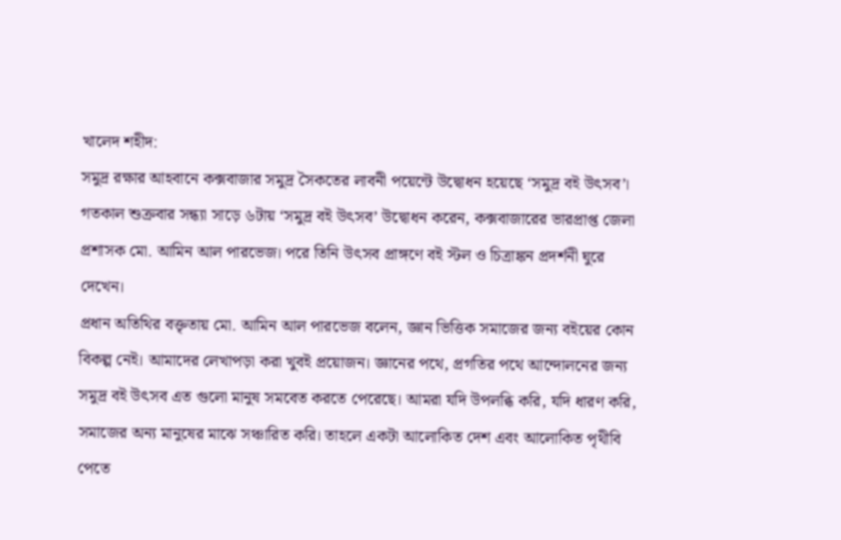খালেদ শহীদ:
সমুদ্র রক্ষার আহবানে কক্সবাজার সমুদ্র সৈকতের লাবনী পয়েন্টে উদ্বোধন হয়েছে ‘সমুদ্র বই উৎসব’। গতকাল শুক্রবার সন্ধ্যা সাড়ে ৬টায় ‘সমুদ্র বই উৎসব’ উদ্বোধন করেন, কক্সবাজারের ভারপ্রাপ্ত জেলা প্রশাসক মো. আমিন আল পারভেজ। পরে তিনি উৎসব প্রাঙ্গণে বই স্টল ও চিত্রাঙ্কন প্রদর্শনী ঘুরে দেখেন।
প্রধান অতিথির বক্তৃতায় মো. আমিন আল পারভেজ বলেন, জ্ঞান ভিত্তিক সমাজের জন্য বইয়ের কোন বিকল্প নেই। আমাদের লেখাপড়া করা খুবই প্রয়োজন। জ্ঞানের পথে, প্রগতির পথে আন্দোলনের জন্য সমুদ্র বই উৎসব এত গুলো মানুষ সমবেত করতে পেরেছে। আমরা যদি উপলব্ধি করি, যদি ধারণ করি, সমাজের অন্য মানুষের মাঝে সঞ্চারিত করি। তাহলে একটা আলোকিত দেশ এবং আলোকিত পৃথীবি পেতে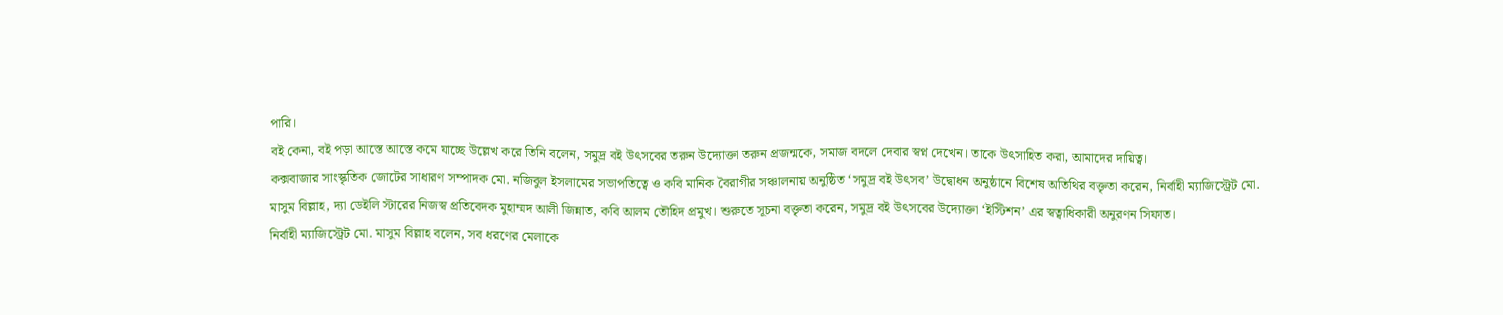পারি।
বই কেনা, বই পড়া আস্তে আস্তে কমে যাচ্ছে উল্লেখ করে তিনি বলেন, সমুদ্র বই উৎসবের তরুন উদ্যোক্তা তরুন প্রজন্মকে, সমাজ বদলে দেবার স্বপ্ন দেখেন। তাকে উৎসাহিত করা, আমাদের দায়িত্ব।
কক্সবাজার সাংস্কৃতিক জোটের সাধারণ সম্পাদক মো. নজিবুল ইসলামের সভাপতিত্বে ও কবি মানিক বৈরাগীর সঞ্চালনায় অনুষ্ঠিত ‘সমুদ্র বই উৎসব’ উদ্বোধন অনুষ্ঠানে বিশেষ অতিথির বক্তৃতা করেন, নির্বাহী ম্যাজিস্ট্রেট মো. মাসুম বিল্লাহ, দ্যা ডেইলি স্টারের নিজস্ব প্রতিবেদক মুহাম্মদ আলী জিন্নাত, কবি আলম তৌহিদ প্রমুখ। শুরুতে সূচনা বক্তৃতা করেন, সমুদ্র বই উৎসবের উদ্যোক্তা ‘ইস্টিশন’ এর স্বত্বাধিকারী অনুরণন সিফাত।
নির্বাহী ম্যাজিস্ট্রেট মো. মাসুম বিল্লাহ বলেন, সব ধরণের মেলাকে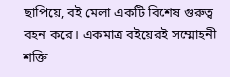ছাপিয়ে, বই মেলা একটি বিশেষ গুরুত্ব বহন করে। একমাত্র বইয়েরই সম্মোহনী শক্তি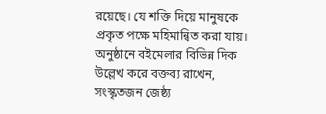রয়েছে। যে শক্তি দিয়ে মানুষকে প্রকৃত পক্ষে মহিমান্বিত করা যায়।
অনুষ্ঠানে বইমেলার বিভিন্ন দিক উল্লেখ করে বক্তব্য রাখেন, সংস্কৃতজন জেষ্ঠ্য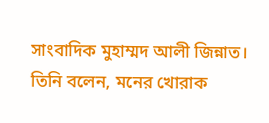সাংবাদিক মুহাম্মদ আলী জিন্নাত। তিনি বলেন, মনের খোরাক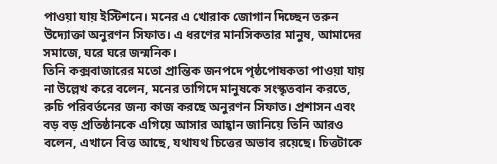পাওয়া যায় ইস্টিশনে। মনের এ খোরাক জোগান দিচ্ছেন তরুন উদ্যোক্তা অনুরণন সিফাত। এ ধরণের মানসিকতার মানুষ, আমাদের সমাজে, ঘরে ঘরে জন্মনিক।
তিনি কক্সবাজারের মতো প্রান্তিক জনপদে পৃষ্ঠপোষকতা পাওয়া যায় না উল্লেখ করে বলেন, মনের তাগিদে মানুষকে সংস্কৃতবান করতে, রুচি পরিবর্তনের জন্য কাজ করছে অনুরণন সিফাত। প্রশাসন এবং বড় বড় প্রতিষ্ঠানকে এগিয়ে আসার আহ্বান জানিয়ে তিনি আরও বলেন, এখানে বিত্ত আছে, যথাযথ চিত্তের অভাব রয়েছে। চিত্তটাকে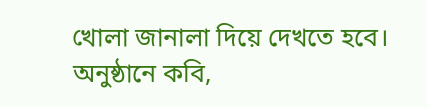খোলা জানালা দিয়ে দেখতে হবে।
অনুষ্ঠানে কবি,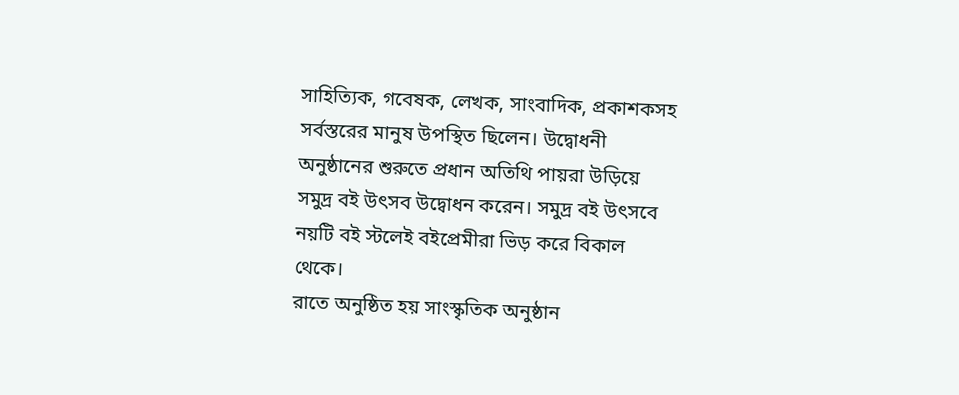সাহিত্যিক, গবেষক, লেখক, সাংবাদিক, প্রকাশকসহ সর্বস্তরের মানুষ উপস্থিত ছিলেন। উদ্বোধনী অনুষ্ঠানের শুরুতে প্রধান অতিথি পায়রা উড়িয়ে সমুদ্র বই উৎসব উদ্বোধন করেন। সমুদ্র বই উৎসবে নয়টি বই স্টলেই বইপ্রেমীরা ভিড় করে বিকাল থেকে।
রাতে অনুষ্ঠিত হয় সাংস্কৃতিক অনুষ্ঠান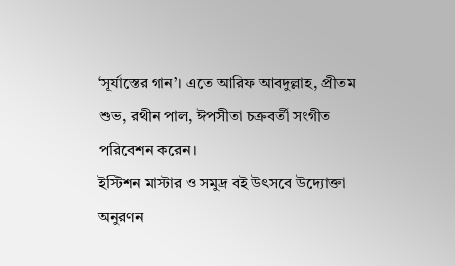‘সূর্যাস্তের গান’। এতে আরিফ আবদুল্লাহ, প্রীতম শুভ, রথীন পাল, ঈপসীতা চক্রবর্তী সংগীত পরিবেশন করেন।
ইস্টিশন মাস্টার ও সমুদ্র বই উৎসবে উদ্যোক্তা অনুরণন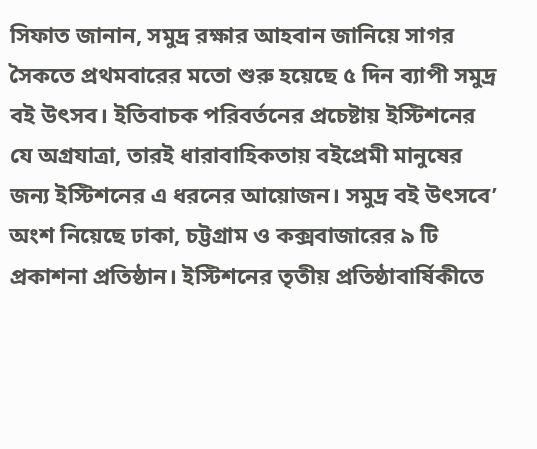সিফাত জানান, সমুদ্র রক্ষার আহবান জানিয়ে সাগর সৈকতে প্রথমবারের মতো শুরু হয়েছে ৫ দিন ব্যাপী সমুদ্র বই উৎসব। ইতিবাচক পরিবর্তনের প্রচেষ্টায় ইস্টিশনের যে অগ্রযাত্রা, তারই ধারাবাহিকতায় বইপ্রেমী মানুষের জন্য ইস্টিশনের এ ধরনের আয়োজন। সমুদ্র বই উৎসবে’ অংশ নিয়েছে ঢাকা, চট্টগ্রাম ও কক্সবাজারের ৯ টি প্রকাশনা প্রতিষ্ঠান। ইস্টিশনের তৃতীয় প্রতিষ্ঠাবার্ষিকীতে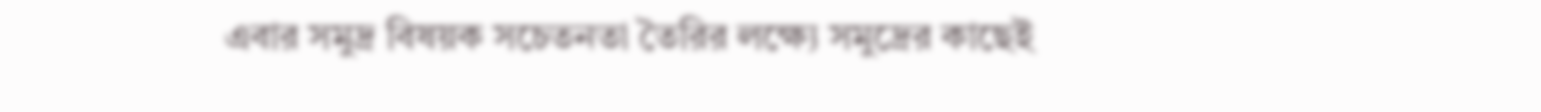এবার সমুদ্র বিষয়ক সচেতনতা তৈরির লক্ষ্যে সমুদ্রের কাছেই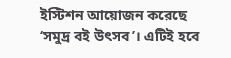ইস্টিশন আয়োজন করেছে ‘সমুদ্র বই উৎসব’। এটিই হবে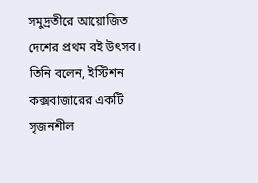সমুদ্রতীরে আয়োজিত দেশের প্রথম বই উৎসব।
তিনি বলেন, ইস্টিশন কক্সবাজারের একটি সৃজনশীল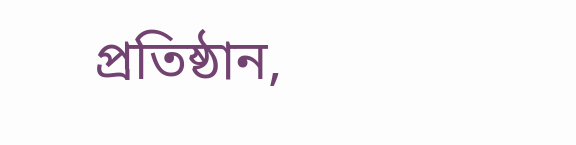প্রতিষ্ঠান,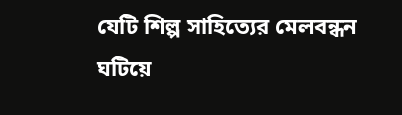যেটি শিল্প সাহিত্যের মেলবন্ধন ঘটিয়ে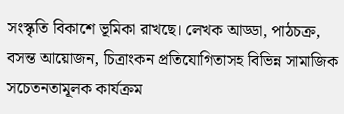সংস্কৃতি বিকাশে ভূমিকা রাখছে। লেখক আড্ডা, পাঠচক্র, বসন্ত আয়োজন, চিত্রাংকন প্রতিযোগিতাসহ বিভিন্ন সামাজিক সচেতনতামূলক কার্যক্রম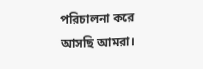পরিচালনা করে আসছি আমরা।